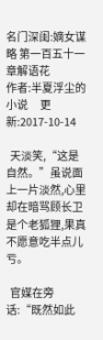名门深闺:嫡女谋略 第一百五十一章解语花
作者:半夏浮尘的小说      更新:2017-10-14

  天淡笑,“这是自然。”虽说面上一片淡然,心里却在暗骂顾长卫是个老狐狸,果真不愿意吃半点儿亏。

  官媒在旁话:“既然如此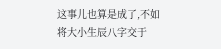这事儿也算是成了,不如将大小生辰八字交于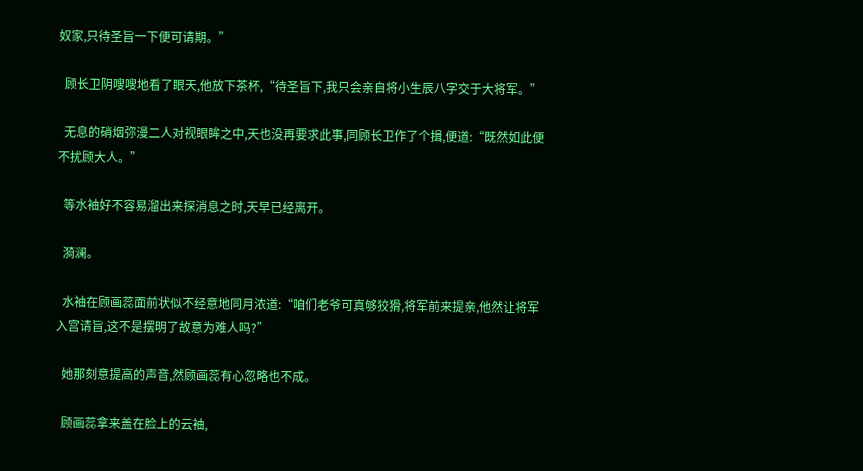奴家,只待圣旨一下便可请期。”

  顾长卫阴嗖嗖地看了眼天,他放下茶杯,“待圣旨下,我只会亲自将小生辰八字交于大将军。”

  无息的硝烟弥漫二人对视眼眸之中,天也没再要求此事,同顾长卫作了个揖,便道:“既然如此便不扰顾大人。”

  等水袖好不容易溜出来探消息之时,天早已经离开。

  漪澜。

  水袖在顾画蕊面前状似不经意地同月浓道:“咱们老爷可真够狡猾,将军前来提亲,他然让将军入宫请旨,这不是摆明了故意为难人吗?”

  她那刻意提高的声音,然顾画蕊有心忽略也不成。

  顾画蕊拿来盖在脸上的云袖,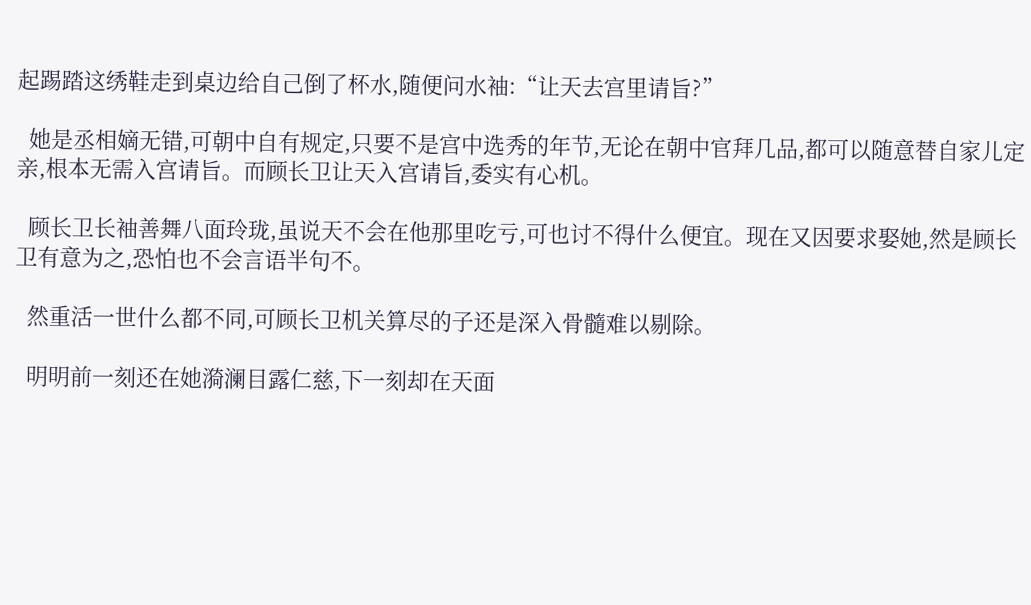起踢踏这绣鞋走到桌边给自己倒了杯水,随便问水袖:“让天去宫里请旨?”

  她是丞相嫡无错,可朝中自有规定,只要不是宫中选秀的年节,无论在朝中官拜几品,都可以随意替自家儿定亲,根本无需入宫请旨。而顾长卫让天入宫请旨,委实有心机。

  顾长卫长袖善舞八面玲珑,虽说天不会在他那里吃亏,可也讨不得什么便宜。现在又因要求娶她,然是顾长卫有意为之,恐怕也不会言语半句不。

  然重活一世什么都不同,可顾长卫机关算尽的子还是深入骨髓难以剔除。

  明明前一刻还在她漪澜目露仁慈,下一刻却在天面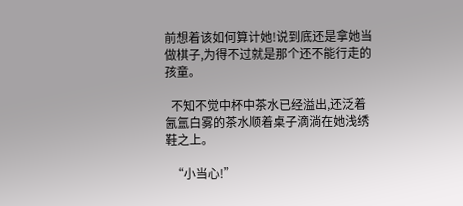前想着该如何算计她!说到底还是拿她当做棋子,为得不过就是那个还不能行走的孩童。

  不知不觉中杯中茶水已经溢出,还泛着氤氲白雾的茶水顺着桌子滴淌在她浅绣鞋之上。

  “小当心!”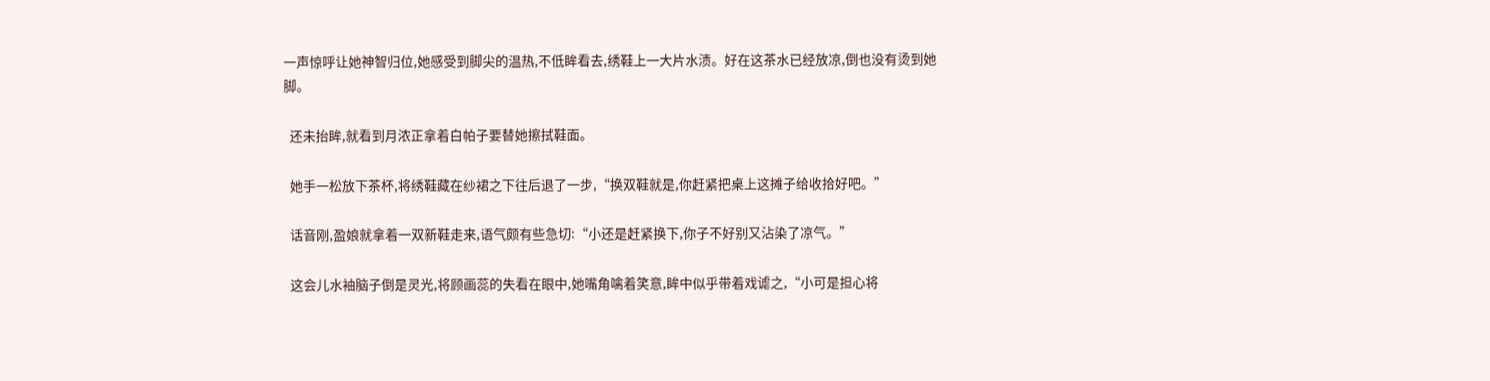一声惊呼让她神智归位,她感受到脚尖的温热,不低眸看去,绣鞋上一大片水渍。好在这茶水已经放凉,倒也没有烫到她脚。

  还未抬眸,就看到月浓正拿着白帕子要替她擦拭鞋面。

  她手一松放下茶杯,将绣鞋藏在纱裙之下往后退了一步,“换双鞋就是,你赶紧把桌上这摊子给收拾好吧。”

  话音刚,盈娘就拿着一双新鞋走来,语气颇有些急切:“小还是赶紧换下,你子不好别又沾染了凉气。”

  这会儿水袖脑子倒是灵光,将顾画蕊的失看在眼中,她嘴角噙着笑意,眸中似乎带着戏谑之,“小可是担心将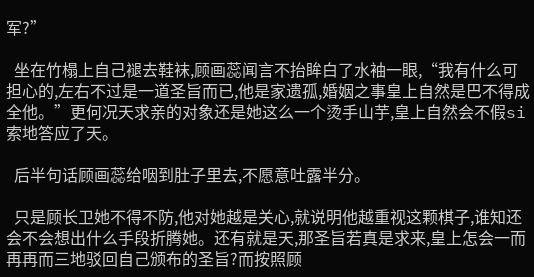军?”

  坐在竹榻上自己褪去鞋袜,顾画蕊闻言不抬眸白了水袖一眼,“我有什么可担心的,左右不过是一道圣旨而已,他是家遗孤,婚姻之事皇上自然是巴不得成全他。”更何况天求亲的对象还是她这么一个烫手山芋,皇上自然会不假si索地答应了天。

  后半句话顾画蕊给咽到肚子里去,不愿意吐露半分。

  只是顾长卫她不得不防,他对她越是关心,就说明他越重视这颗棋子,谁知还会不会想出什么手段折腾她。还有就是天,那圣旨若真是求来,皇上怎会一而再再而三地驳回自己颁布的圣旨?而按照顾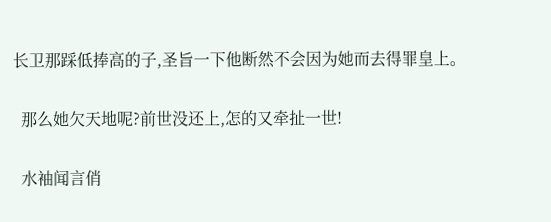长卫那踩低捧高的子,圣旨一下他断然不会因为她而去得罪皇上。

  那么她欠天地呢?前世没还上,怎的又牵扯一世!

  水袖闻言俏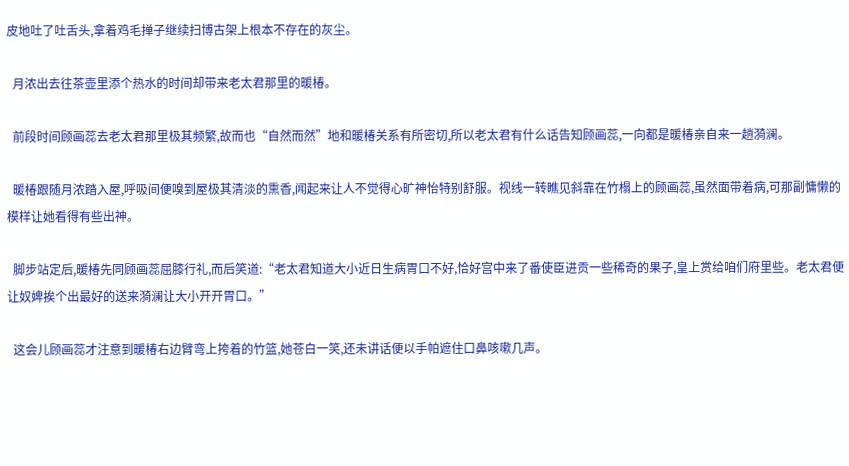皮地吐了吐舌头,拿着鸡毛掸子继续扫博古架上根本不存在的灰尘。

  月浓出去往茶壶里添个热水的时间却带来老太君那里的暖椿。

  前段时间顾画蕊去老太君那里极其频繁,故而也“自然而然”地和暖椿关系有所密切,所以老太君有什么话告知顾画蕊,一向都是暖椿亲自来一趟漪澜。

  暖椿跟随月浓踏入屋,呼吸间便嗅到屋极其清淡的熏香,闻起来让人不觉得心旷神怡特别舒服。视线一转瞧见斜靠在竹榻上的顾画蕊,虽然面带着病,可那副慵懒的模样让她看得有些出神。

  脚步站定后,暖椿先同顾画蕊屈膝行礼,而后笑道:“老太君知道大小近日生病胃口不好,恰好宫中来了番使臣进贡一些稀奇的果子,皇上赏给咱们府里些。老太君便让奴婢挨个出最好的送来漪澜让大小开开胃口。”

  这会儿顾画蕊才注意到暖椿右边臂弯上挎着的竹篮,她苍白一笑,还未讲话便以手帕遮住口鼻咳嗽几声。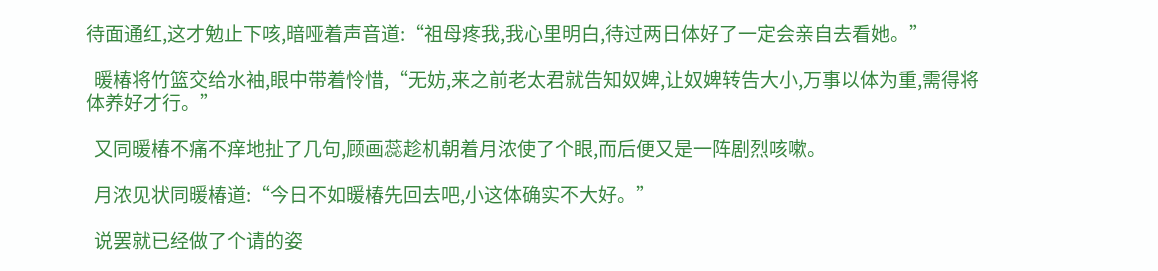待面通红,这才勉止下咳,暗哑着声音道:“祖母疼我,我心里明白,待过两日体好了一定会亲自去看她。”

  暖椿将竹篮交给水袖,眼中带着怜惜,“无妨,来之前老太君就告知奴婢,让奴婢转告大小,万事以体为重,需得将体养好才行。”

  又同暖椿不痛不痒地扯了几句,顾画蕊趁机朝着月浓使了个眼,而后便又是一阵剧烈咳嗽。

  月浓见状同暖椿道:“今日不如暖椿先回去吧,小这体确实不大好。”

  说罢就已经做了个请的姿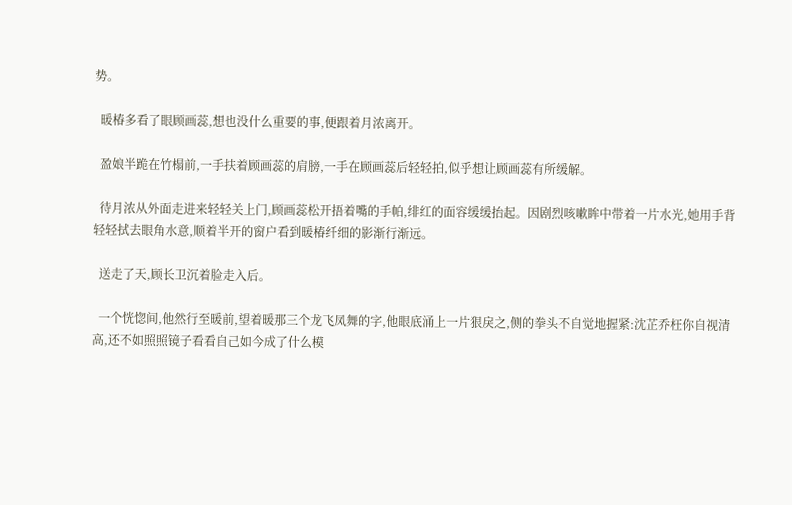势。

  暖椿多看了眼顾画蕊,想也没什么重要的事,便跟着月浓离开。

  盈娘半跪在竹榻前,一手扶着顾画蕊的肩膀,一手在顾画蕊后轻轻拍,似乎想让顾画蕊有所缓解。

  待月浓从外面走进来轻轻关上门,顾画蕊松开捂着嘴的手帕,绯红的面容缓缓抬起。因剧烈咳嗽眸中带着一片水光,她用手背轻轻拭去眼角水意,顺着半开的窗户看到暖椿纤细的影渐行渐远。

  送走了天,顾长卫沉着脸走入后。

  一个恍惚间,他然行至暖前,望着暖那三个龙飞凤舞的字,他眼底涌上一片狠戾之,侧的拳头不自觉地握紧:沈芷乔枉你自视清高,还不如照照镜子看看自己如今成了什么模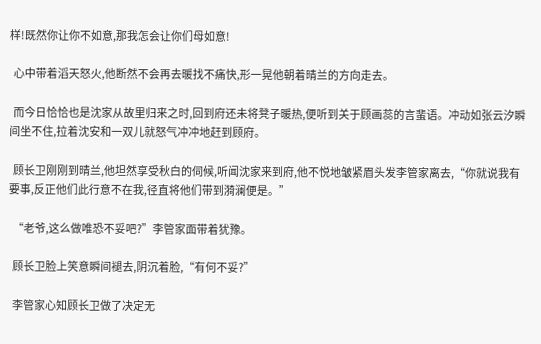样!既然你让你不如意,那我怎会让你们母如意!

  心中带着滔天怒火,他断然不会再去暖找不痛快,形一晃他朝着晴兰的方向走去。

  而今日恰恰也是沈家从故里归来之时,回到府还未将凳子暖热,便听到关于顾画蕊的言蜚语。冲动如张云汐瞬间坐不住,拉着沈安和一双儿就怒气冲冲地赶到顾府。

  顾长卫刚刚到晴兰,他坦然享受秋白的伺候,听闻沈家来到府,他不悦地皱紧眉头发李管家离去,“你就说我有要事,反正他们此行意不在我,径直将他们带到漪澜便是。”

  “老爷,这么做唯恐不妥吧?”李管家面带着犹豫。

  顾长卫脸上笑意瞬间褪去,阴沉着脸,“有何不妥?”

  李管家心知顾长卫做了决定无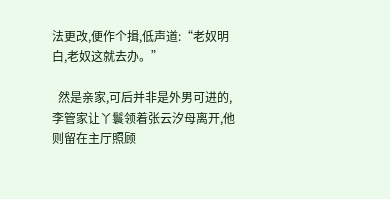法更改,便作个揖,低声道:“老奴明白,老奴这就去办。”

  然是亲家,可后并非是外男可进的,李管家让丫鬟领着张云汐母离开,他则留在主厅照顾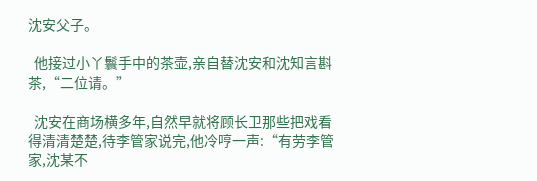沈安父子。

  他接过小丫鬟手中的茶壶,亲自替沈安和沈知言斟茶,“二位请。”

  沈安在商场横多年,自然早就将顾长卫那些把戏看得清清楚楚,待李管家说完,他冷哼一声:“有劳李管家,沈某不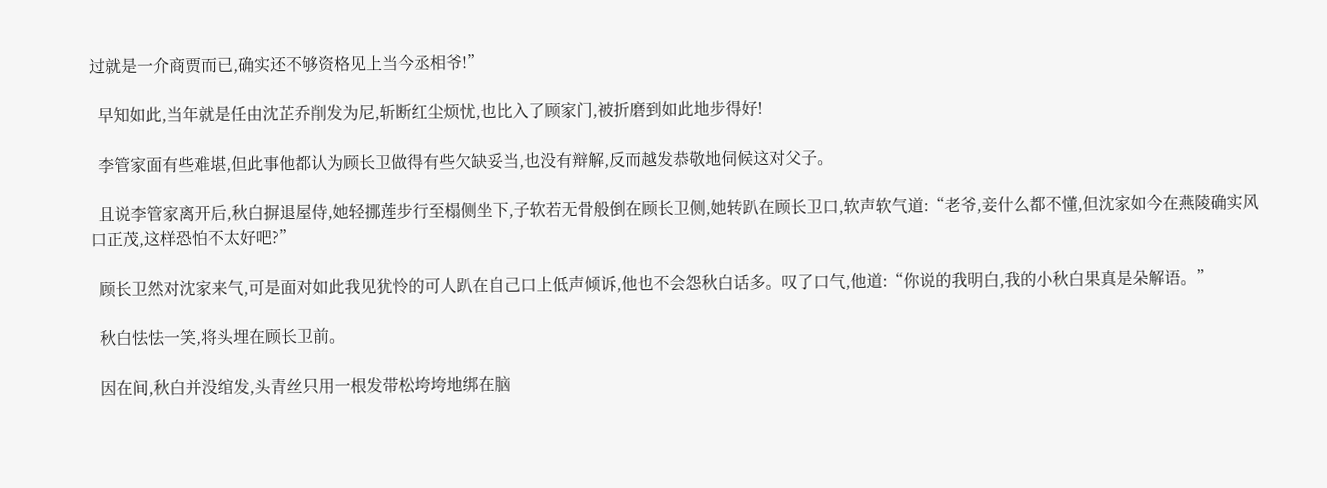过就是一介商贾而已,确实还不够资格见上当今丞相爷!”

  早知如此,当年就是任由沈芷乔削发为尼,斩断红尘烦忧,也比入了顾家门,被折磨到如此地步得好!

  李管家面有些难堪,但此事他都认为顾长卫做得有些欠缺妥当,也没有辩解,反而越发恭敬地伺候这对父子。

  且说李管家离开后,秋白摒退屋侍,她轻挪莲步行至榻侧坐下,子软若无骨般倒在顾长卫侧,她转趴在顾长卫口,软声软气道:“老爷,妾什么都不懂,但沈家如今在燕陵确实风口正茂,这样恐怕不太好吧?”

  顾长卫然对沈家来气,可是面对如此我见犹怜的可人趴在自己口上低声倾诉,他也不会怨秋白话多。叹了口气,他道:“你说的我明白,我的小秋白果真是朵解语。”

  秋白怯怯一笑,将头埋在顾长卫前。

  因在间,秋白并没绾发,头青丝只用一根发带松垮垮地绑在脑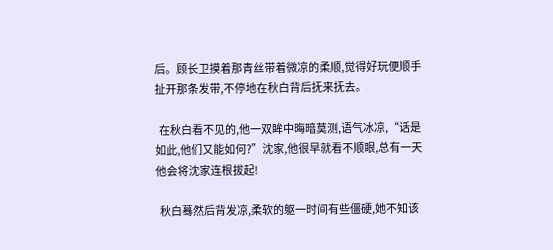后。顾长卫摸着那青丝带着微凉的柔顺,觉得好玩便顺手扯开那条发带,不停地在秋白背后抚来抚去。

  在秋白看不见的,他一双眸中晦暗莫测,语气冰凉,“话是如此,他们又能如何?”沈家,他很早就看不顺眼,总有一天他会将沈家连根拔起!

  秋白蓦然后背发凉,柔软的躯一时间有些僵硬,她不知该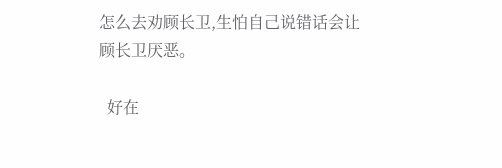怎么去劝顾长卫,生怕自己说错话会让顾长卫厌恶。

  好在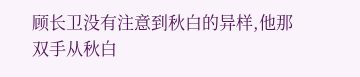顾长卫没有注意到秋白的异样,他那双手从秋白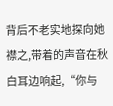背后不老实地探向她襟之,带着的声音在秋白耳边响起,“你与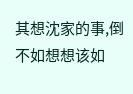其想沈家的事,倒不如想想该如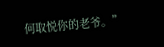何取悦你的老爷。”